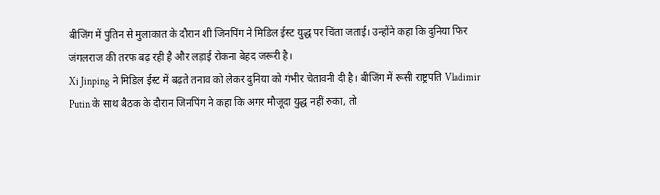बीजिंग में पुतिन से मुलाकात के दौरान शी जिनपिंग ने मिडिल ईस्ट युद्ध पर चिंता जताई। उन्होंने कहा कि दुनिया फिर जंगलराज की तरफ बढ़ रही है और लड़ाई रोकना बेहद जरूरी है।
Xi Jinping ने मिडिल ईस्ट में बढ़ते तनाव को लेकर दुनिया को गंभीर चेतावनी दी है। बीजिंग में रूसी राष्ट्रपति Vladimir Putin के साथ बैठक के दौरान जिनपिंग ने कहा कि अगर मौजूदा युद्ध नहीं रुका, तो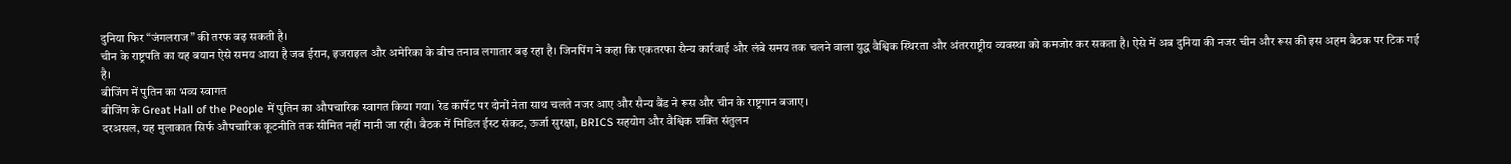दुनिया फिर “जंगलराज” की तरफ बढ़ सकती है।
चीन के राष्ट्रपति का यह बयान ऐसे समय आया है जब ईरान, इजराइल और अमेरिका के बीच तनाव लगातार बढ़ रहा है। जिनपिंग ने कहा कि एकतरफा सैन्य कार्रवाई और लंबे समय तक चलने वाला युद्ध वैश्विक स्थिरता और अंतरराष्ट्रीय व्यवस्था को कमजोर कर सकता है। ऐसे में अब दुनिया की नजर चीन और रूस की इस अहम बैठक पर टिक गई है।
बीजिंग में पुतिन का भव्य स्वागत
बीजिंग के Great Hall of the People में पुतिन का औपचारिक स्वागत किया गया। रेड कार्पेट पर दोनों नेता साथ चलते नजर आए और सैन्य बैंड ने रूस और चीन के राष्ट्रगान बजाए।
दरअसल, यह मुलाकात सिर्फ औपचारिक कूटनीति तक सीमित नहीं मानी जा रही। बैठक में मिडिल ईस्ट संकट, ऊर्जा सुरक्षा, BRICS सहयोग और वैश्विक शक्ति संतुलन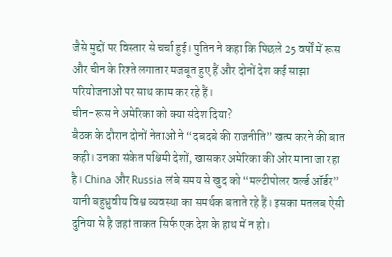जैसे मुद्दों पर विस्तार से चर्चा हुई। पुतिन ने कहा कि पिछले 25 वर्षों में रूस और चीन के रिश्ते लगातार मजबूत हुए हैं और दोनों देश कई साझा परियोजनाओं पर साथ काम कर रहे हैं।
चीन-रूस ने अमेरिका को क्या संदेश दिया?
बैठक के दौरान दोनों नेताओं ने “दबदबे की राजनीति” खत्म करने की बात कही। उनका संकेत पश्चिमी देशों, खासकर अमेरिका की ओर माना जा रहा है। China और Russia लंबे समय से खुद को “मल्टीपोलर वर्ल्ड ऑर्डर” यानी बहुध्रुवीय विश्व व्यवस्था का समर्थक बताते रहे हैं। इसका मतलब ऐसी दुनिया से है जहां ताकत सिर्फ एक देश के हाथ में न हो।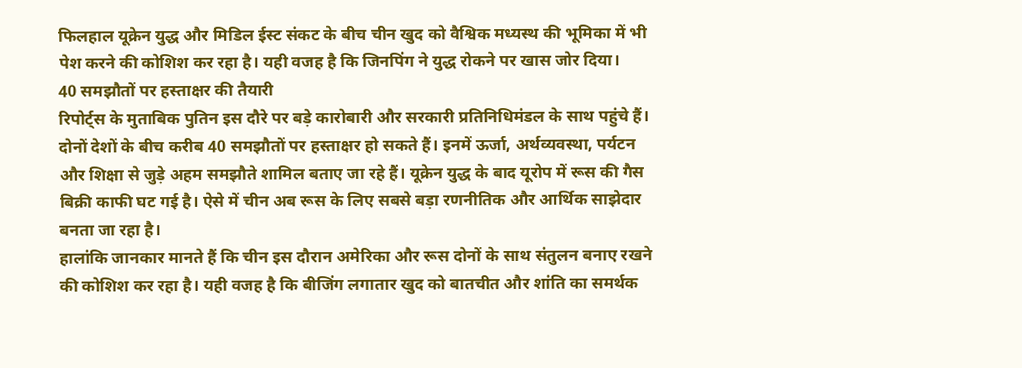फिलहाल यूक्रेन युद्ध और मिडिल ईस्ट संकट के बीच चीन खुद को वैश्विक मध्यस्थ की भूमिका में भी पेश करने की कोशिश कर रहा है। यही वजह है कि जिनपिंग ने युद्ध रोकने पर खास जोर दिया।
40 समझौतों पर हस्ताक्षर की तैयारी
रिपोर्ट्स के मुताबिक पुतिन इस दौरे पर बड़े कारोबारी और सरकारी प्रतिनिधिमंडल के साथ पहुंचे हैं। दोनों देशों के बीच करीब 40 समझौतों पर हस्ताक्षर हो सकते हैं। इनमें ऊर्जा, अर्थव्यवस्था, पर्यटन और शिक्षा से जुड़े अहम समझौते शामिल बताए जा रहे हैं। यूक्रेन युद्ध के बाद यूरोप में रूस की गैस बिक्री काफी घट गई है। ऐसे में चीन अब रूस के लिए सबसे बड़ा रणनीतिक और आर्थिक साझेदार बनता जा रहा है।
हालांकि जानकार मानते हैं कि चीन इस दौरान अमेरिका और रूस दोनों के साथ संतुलन बनाए रखने की कोशिश कर रहा है। यही वजह है कि बीजिंग लगातार खुद को बातचीत और शांति का समर्थक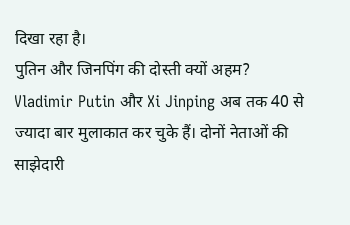दिखा रहा है।
पुतिन और जिनपिंग की दोस्ती क्यों अहम?
Vladimir Putin और Xi Jinping अब तक 40 से ज्यादा बार मुलाकात कर चुके हैं। दोनों नेताओं की साझेदारी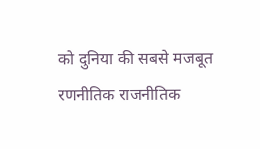को दुनिया की सबसे मजबूत रणनीतिक राजनीतिक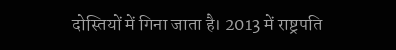दोस्तियों में गिना जाता है। 2013 में राष्ट्रपति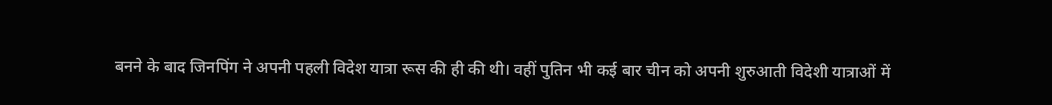बनने के बाद जिनपिंग ने अपनी पहली विदेश यात्रा रूस की ही की थी। वहीं पुतिन भी कई बार चीन को अपनी शुरुआती विदेशी यात्राओं में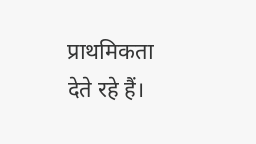प्राथमिकता देते रहे हैं।